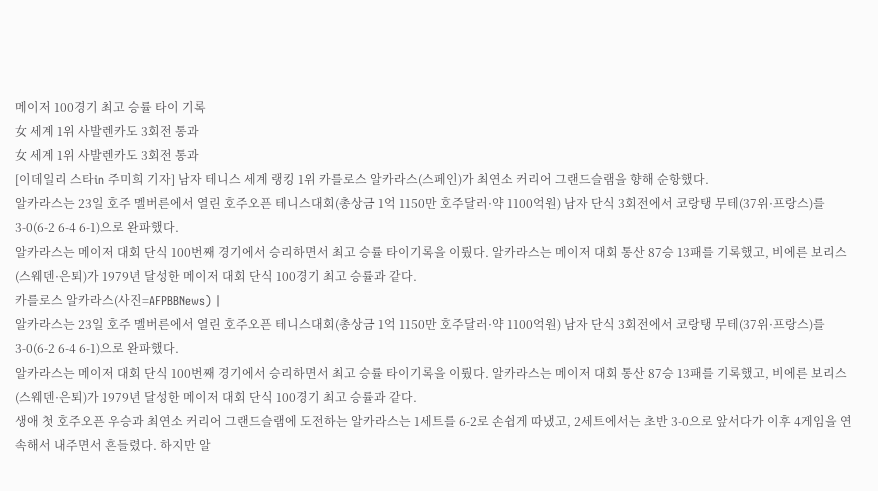메이저 100경기 최고 승률 타이 기록
女 세계 1위 사발렌카도 3회전 통과
女 세계 1위 사발렌카도 3회전 통과
[이데일리 스타in 주미희 기자] 남자 테니스 세계 랭킹 1위 카를로스 알카라스(스페인)가 최연소 커리어 그랜드슬램을 향해 순항했다.
알카라스는 23일 호주 멜버른에서 열린 호주오픈 테니스대회(총상금 1억 1150만 호주달러·약 1100억원) 남자 단식 3회전에서 코랑탱 무테(37위·프랑스)를 3-0(6-2 6-4 6-1)으로 완파했다.
알카라스는 메이저 대회 단식 100번째 경기에서 승리하면서 최고 승률 타이기록을 이뤘다. 알카라스는 메이저 대회 통산 87승 13패를 기록했고, 비에른 보리스(스웨덴·은퇴)가 1979년 달성한 메이저 대회 단식 100경기 최고 승률과 같다.
카를로스 알카라스(사진=AFPBBNews) |
알카라스는 23일 호주 멜버른에서 열린 호주오픈 테니스대회(총상금 1억 1150만 호주달러·약 1100억원) 남자 단식 3회전에서 코랑탱 무테(37위·프랑스)를 3-0(6-2 6-4 6-1)으로 완파했다.
알카라스는 메이저 대회 단식 100번째 경기에서 승리하면서 최고 승률 타이기록을 이뤘다. 알카라스는 메이저 대회 통산 87승 13패를 기록했고, 비에른 보리스(스웨덴·은퇴)가 1979년 달성한 메이저 대회 단식 100경기 최고 승률과 같다.
생애 첫 호주오픈 우승과 최연소 커리어 그랜드슬램에 도전하는 알카라스는 1세트를 6-2로 손쉽게 따냈고, 2세트에서는 초반 3-0으로 앞서다가 이후 4게임을 연속해서 내주면서 흔들렸다. 하지만 알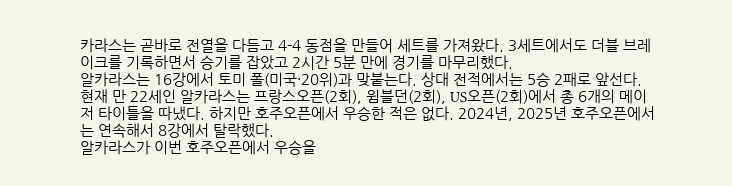카라스는 곧바로 전열을 다듬고 4-4 동점을 만들어 세트를 가져왔다. 3세트에서도 더블 브레이크를 기록하면서 승기를 잡았고 2시간 5분 만에 경기를 마무리했다.
알카라스는 16강에서 토미 폴(미국·20위)과 맞붙는다. 상대 전적에서는 5승 2패로 앞선다.
현재 만 22세인 알카라스는 프랑스오픈(2회), 윔블던(2회), US오픈(2회)에서 총 6개의 메이저 타이틀을 따냈다. 하지만 호주오픈에서 우승한 적은 없다. 2024년, 2025년 호주오픈에서는 연속해서 8강에서 탈락했다.
알카라스가 이번 호주오픈에서 우승을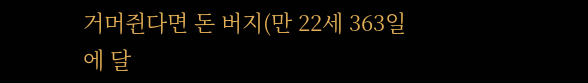거머쥔다면 돈 버지(만 22세 363일에 달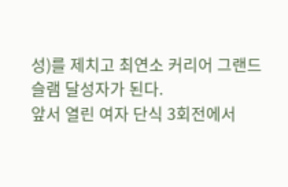성)를 제치고 최연소 커리어 그랜드슬램 달성자가 된다.
앞서 열린 여자 단식 3회전에서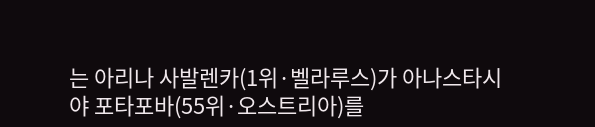는 아리나 사발렌카(1위·벨라루스)가 아나스타시야 포타포바(55위·오스트리아)를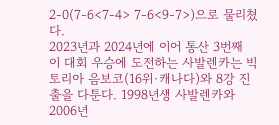2-0(7-6<7-4> 7-6<9-7>)으로 물리쳤다.
2023년과 2024년에 이어 통산 3번째 이 대회 우승에 도전하는 사발렌카는 빅토리아 음보코(16위·캐나다)와 8강 진출을 다툰다. 1998년생 사발렌카와 2006년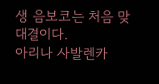생 음보코는 처음 맞대결이다.
아리나 사발렌카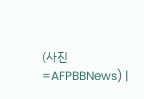(사진=AFPBBNews) |